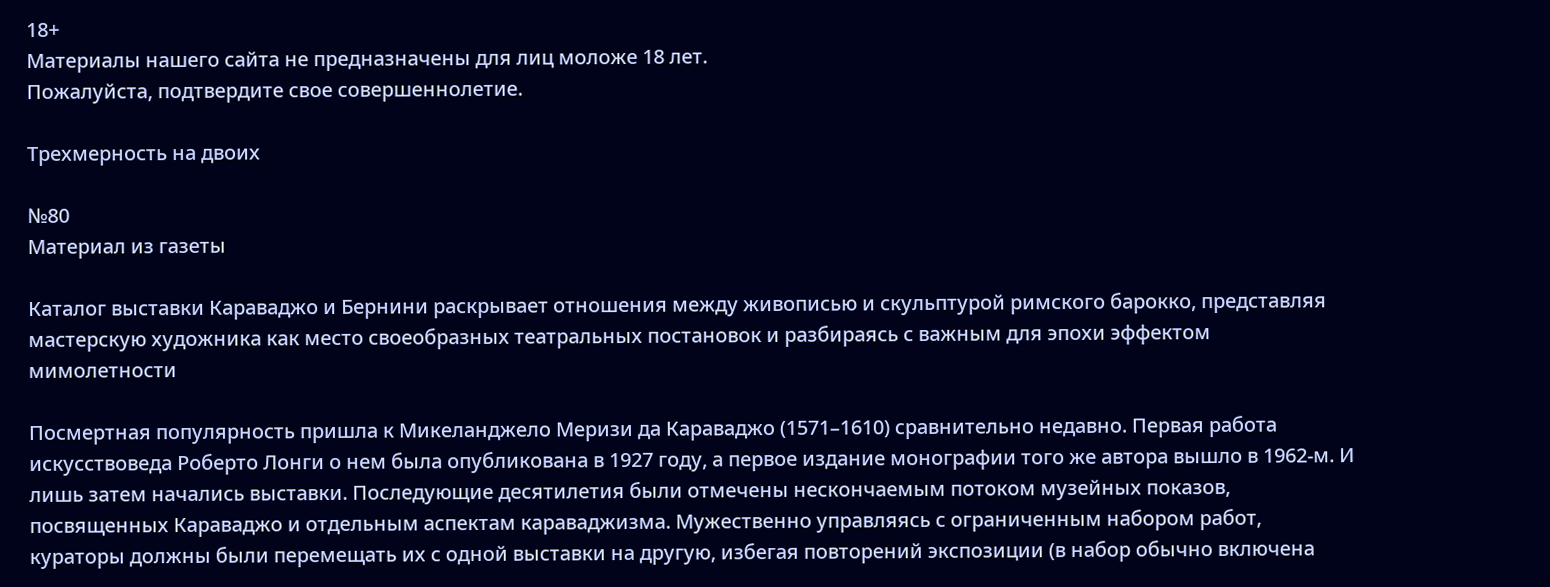18+
Материалы нашего сайта не предназначены для лиц моложе 18 лет.
Пожалуйста, подтвердите свое совершеннолетие.

Трехмерность на двоих

№80
Материал из газеты

Каталог выставки Караваджо и Бернини раскрывает отношения между живописью и скульптурой римского барокко, представляя мастерскую художника как место своеобразных театральных постановок и разбираясь с важным для эпохи эффектом мимолетности

Посмертная популярность пришла к Микеланджело Меризи да Караваджо (1571–1610) сравнительно недавно. Первая работа искусствоведа Роберто Лонги о нем была опубликована в 1927 году, а первое издание монографии того же автора вышло в 1962-м. И лишь затем начались выставки. Последующие десятилетия были отмечены нескончаемым потоком музейных показов, посвященных Караваджо и отдельным аспектам караваджизма. Мужественно управляясь с ограниченным набором работ, кураторы должны были перемещать их с одной выставки на другую, избегая повторений экспозиции (в набор обычно включена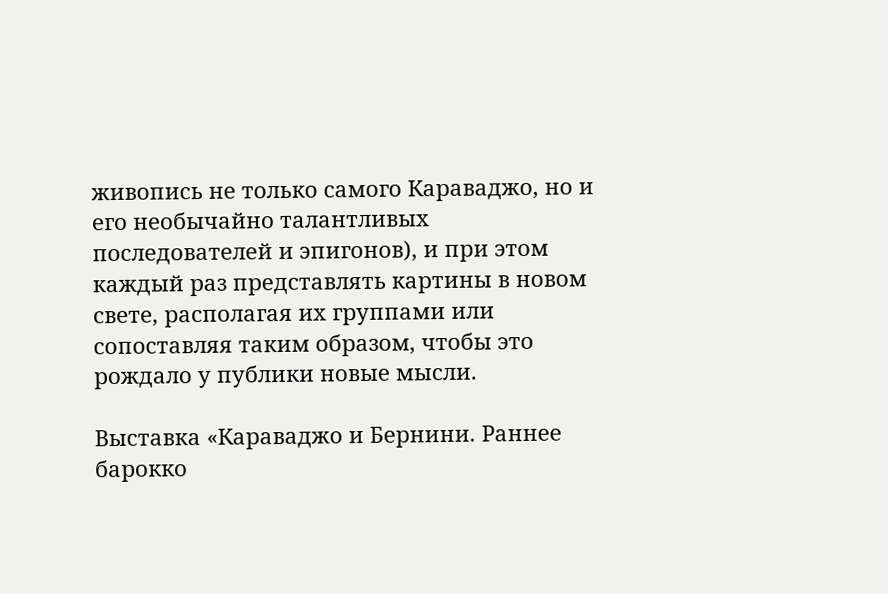живопись не только самого Караваджо, но и его необычайно талантливых последователей и эпигонов), и при этом каждый раз представлять картины в новом свете, располагая их группами или сопоставляя таким образом, чтобы это рождало у публики новые мысли.

Выставка «Караваджо и Бернини. Раннее барокко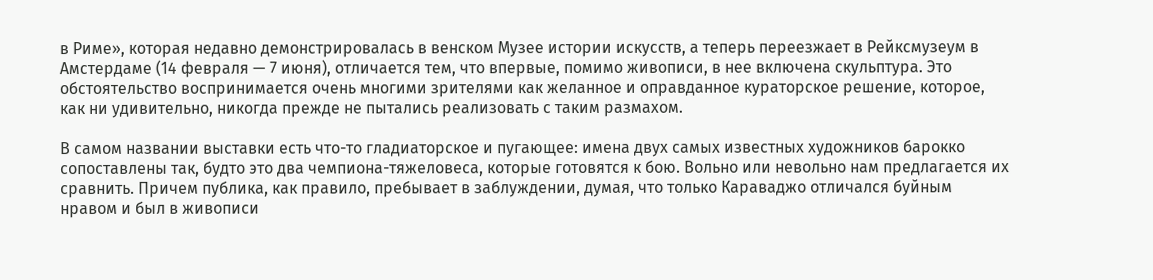в Риме», которая недавно демонстрировалась в венском Музее истории искусств, а теперь переезжает в Рейксмузеум в Амстердаме (14 февраля — 7 июня), отличается тем, что впервые, помимо живописи, в нее включена скульптура. Это обстоятельство воспринимается очень многими зрителями как желанное и оправданное кураторское решение, которое, как ни удивительно, никогда прежде не пытались реализовать с таким размахом.

В самом названии выставки есть что-то гладиаторское и пугающее: имена двух самых известных художников барокко сопоставлены так, будто это два чемпиона-тяжеловеса, которые готовятся к бою. Вольно или невольно нам предлагается их сравнить. Причем публика, как правило, пребывает в заблуждении, думая, что только Караваджо отличался буйным нравом и был в живописи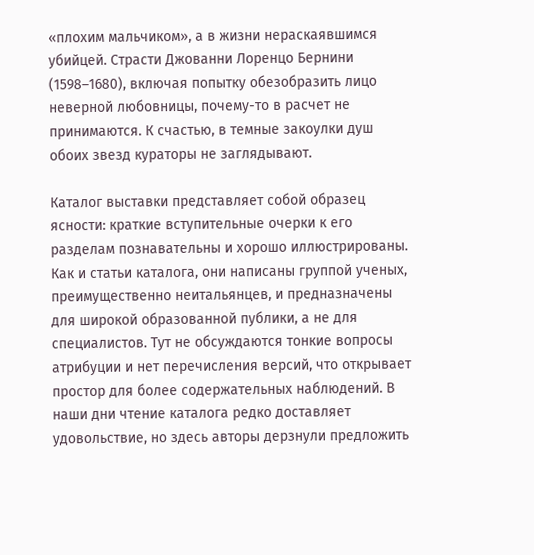«плохим мальчиком», а в жизни нераскаявшимся убийцей. Страсти Джованни Лоренцо Бернини (1598–1680), включая попытку обезобразить лицо неверной любовницы, почему-то в расчет не принимаются. К счастью, в темные закоулки душ обоих звезд кураторы не заглядывают.

Каталог выставки представляет собой образец ясности: краткие вступительные очерки к его разделам познавательны и хорошо иллюстрированы. Как и статьи каталога, они написаны группой ученых, преимущественно неитальянцев, и предназначены для широкой образованной публики, а не для специалистов. Тут не обсуждаются тонкие вопросы атрибуции и нет перечисления версий, что открывает простор для более содержательных наблюдений. В наши дни чтение каталога редко доставляет удовольствие, но здесь авторы дерзнули предложить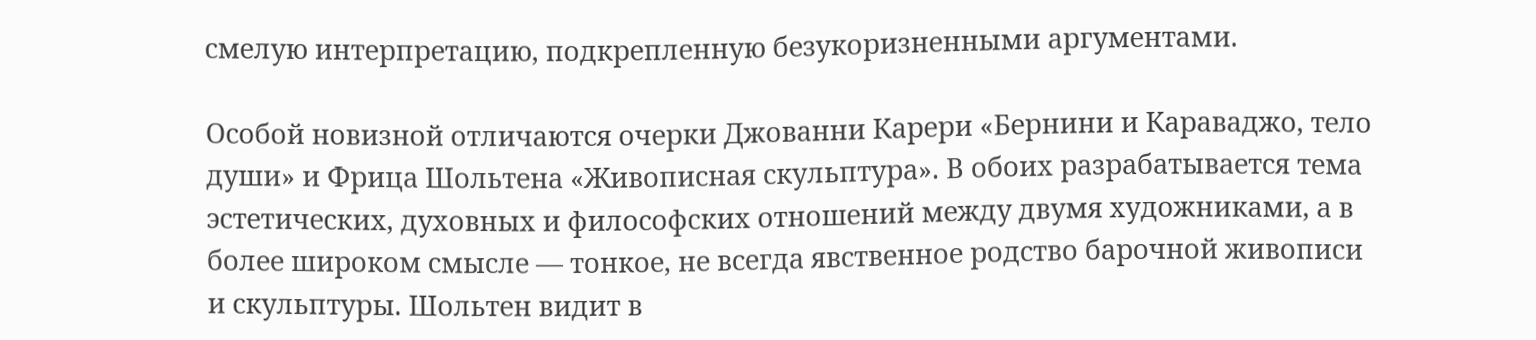смелую интерпретацию, подкрепленную безукоризненными аргументами.

Особой новизной отличаются очерки Джованни Карери «Бернини и Караваджо, тело души» и Фрица Шольтена «Живописная скульптура». В обоих разрабатывается тема эстетических, духовных и философских отношений между двумя художниками, а в более широком смысле — тонкое, не всегда явственное родство барочной живописи и скульптуры. Шольтен видит в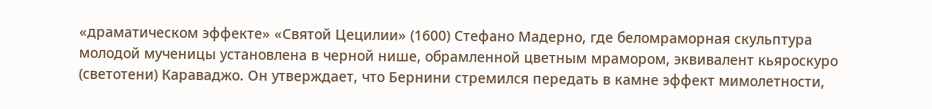«драматическом эффекте» «Святой Цецилии» (1600) Стефано Мадерно, где беломраморная скульптура молодой мученицы установлена в черной нише, обрамленной цветным мрамором, эквивалент кьяроскуро (светотени) Караваджо. Он утверждает, что Бернини стремился передать в камне эффект мимолетности,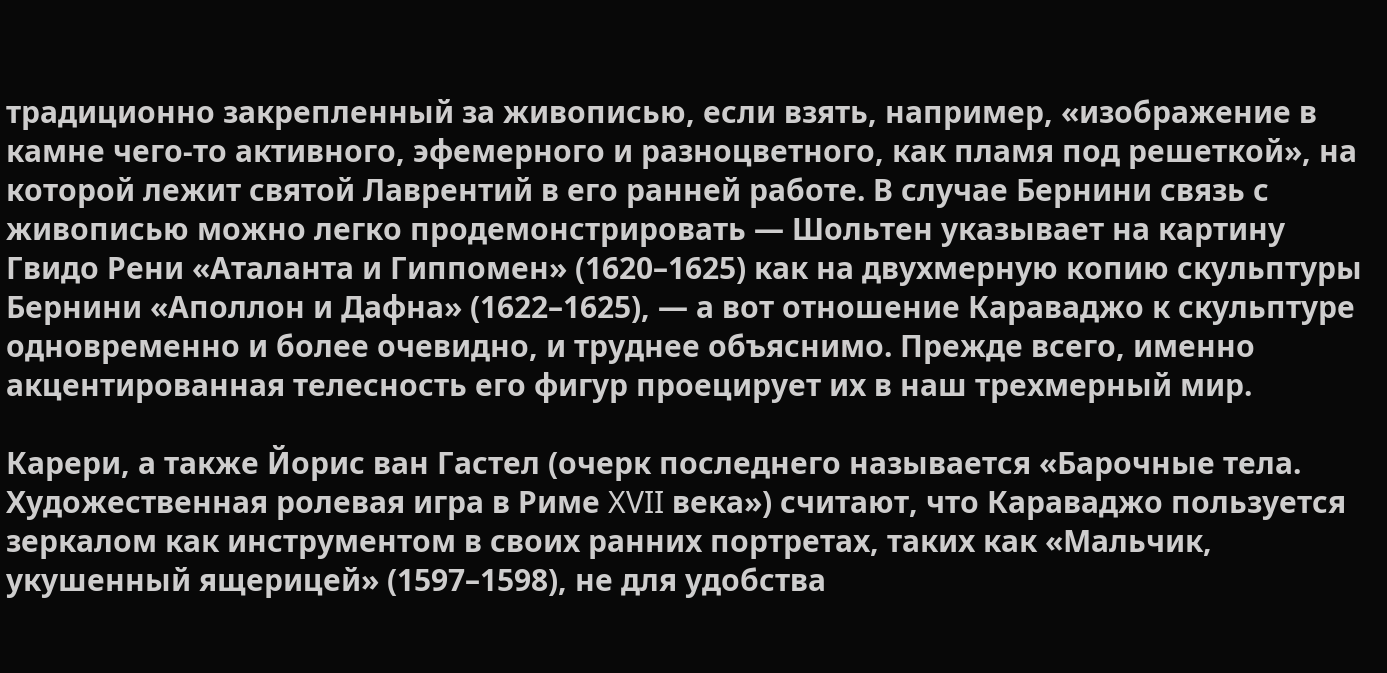традиционно закрепленный за живописью, если взять, например, «изображение в камне чего-то активного, эфемерного и разноцветного, как пламя под решеткой», на которой лежит святой Лаврентий в его ранней работе. В случае Бернини связь с живописью можно легко продемонстрировать — Шольтен указывает на картину Гвидо Рени «Аталанта и Гиппомен» (1620–1625) как на двухмерную копию скульптуры Бернини «Аполлон и Дафна» (1622–1625), — а вот отношение Караваджо к скульптуре одновременно и более очевидно, и труднее объяснимо. Прежде всего, именно акцентированная телесность его фигур проецирует их в наш трехмерный мир.

Карери, а также Йорис ван Гастел (очерк последнего называется «Барочные тела. Художественная ролевая игра в Риме XVII века») считают, что Караваджо пользуется зеркалом как инструментом в своих ранних портретах, таких как «Мальчик, укушенный ящерицей» (1597–1598), не для удобства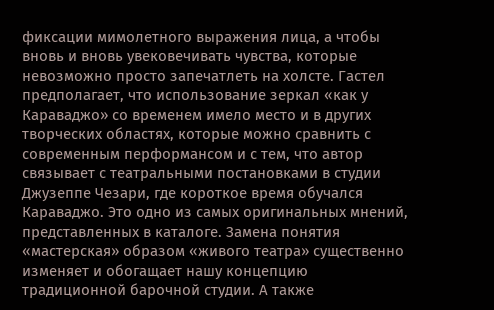фиксации мимолетного выражения лица, а чтобы вновь и вновь увековечивать чувства, которые невозможно просто запечатлеть на холсте. Гастел предполагает, что использование зеркал «как у Караваджо» со временем имело место и в других творческих областях, которые можно сравнить с современным перформансом и с тем, что автор связывает с театральными постановками в студии Джузеппе Чезари, где короткое время обучался Караваджо. Это одно из самых оригинальных мнений, представленных в каталоге. Замена понятия «мастерская» образом «живого театра» существенно изменяет и обогащает нашу концепцию традиционной барочной студии. А также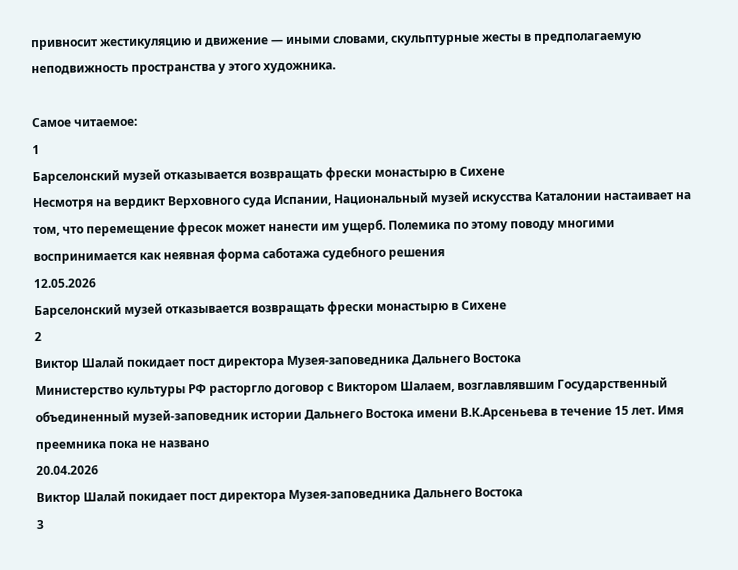привносит жестикуляцию и движение — иными словами, скульптурные жесты в предполагаемую неподвижность пространства у этого художника.

Самое читаемое:
1
Барселонский музей отказывается возвращать фрески монастырю в Сихене
Несмотря на вердикт Верховного суда Испании, Национальный музей искусства Каталонии настаивает на том, что перемещение фресок может нанести им ущерб. Полемика по этому поводу многими воспринимается как неявная форма саботажа судебного решения
12.05.2026
Барселонский музей отказывается возвращать фрески монастырю в Сихене
2
Виктор Шалай покидает пост директора Музея-заповедника Дальнего Востока
Министерство культуры РФ расторгло договор с Виктором Шалаем, возглавлявшим Государственный объединенный музей-заповедник истории Дальнего Востока имени В.К.Арсеньева в течение 15 лет. Имя преемника пока не названо
20.04.2026
Виктор Шалай покидает пост директора Музея-заповедника Дальнего Востока
3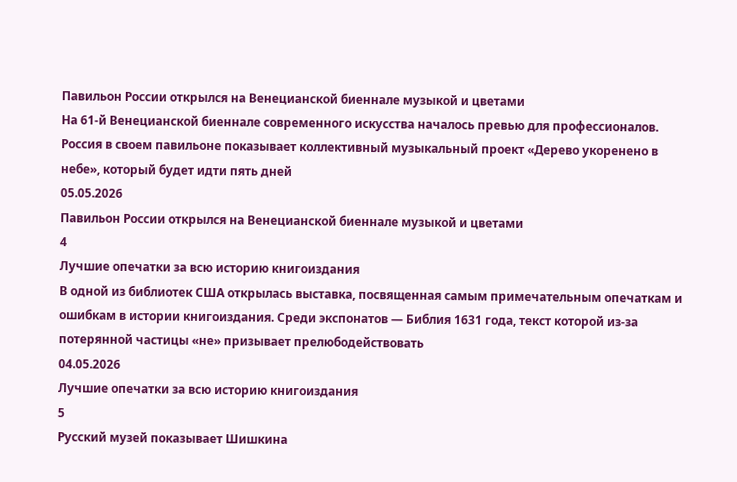Павильон России открылся на Венецианской биеннале музыкой и цветами
На 61-й Венецианской биеннале современного искусства началось превью для профессионалов. Россия в своем павильоне показывает коллективный музыкальный проект «Дерево укоренено в небе», который будет идти пять дней
05.05.2026
Павильон России открылся на Венецианской биеннале музыкой и цветами
4
Лучшие опечатки за всю историю книгоиздания
В одной из библиотек США открылась выставка, посвященная самым примечательным опечаткам и ошибкам в истории книгоиздания. Среди экспонатов — Библия 1631 года, текст которой из-за потерянной частицы «не» призывает прелюбодействовать
04.05.2026
Лучшие опечатки за всю историю книгоиздания
5
Русский музей показывает Шишкина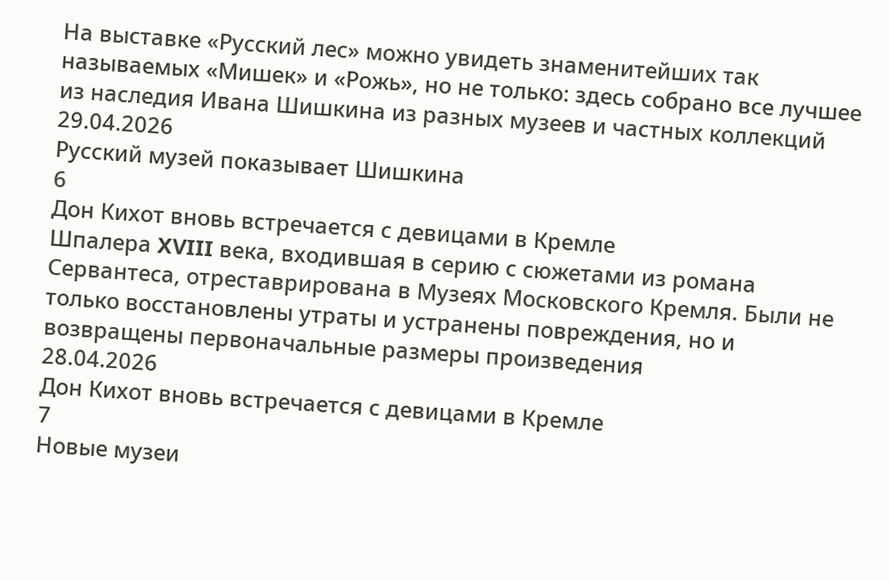На выставке «Русский лес» можно увидеть знаменитейших так называемых «Мишек» и «Рожь», но не только: здесь собрано все лучшее из наследия Ивана Шишкина из разных музеев и частных коллекций
29.04.2026
Русский музей показывает Шишкина
6
Дон Кихот вновь встречается с девицами в Кремле
Шпалера XVIII века, входившая в серию с сюжетами из романа Сервантеса, отреставрирована в Музеях Московского Кремля. Были не только восстановлены утраты и устранены повреждения, но и возвращены первоначальные размеры произведения
28.04.2026
Дон Кихот вновь встречается с девицами в Кремле
7
Новые музеи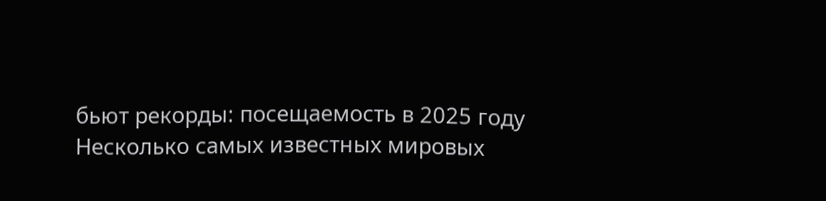бьют рекорды: посещаемость в 2025 году
Несколько самых известных мировых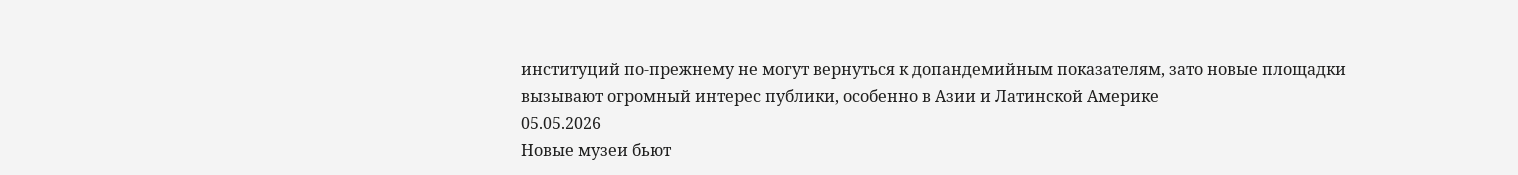институций по-прежнему не могут вернуться к допандемийным показателям, зато новые площадки вызывают огромный интерес публики, особенно в Азии и Латинской Америке
05.05.2026
Новые музеи бьют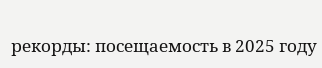рекорды: посещаемость в 2025 году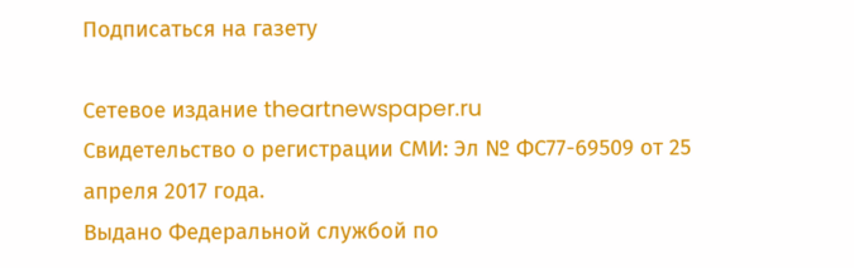Подписаться на газету

Сетевое издание theartnewspaper.ru
Свидетельство о регистрации СМИ: Эл № ФС77-69509 от 25 апреля 2017 года.
Выдано Федеральной службой по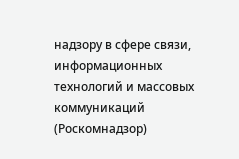надзору в сфере связи, информационных технологий и массовых коммуникаций (Роскомнадзор)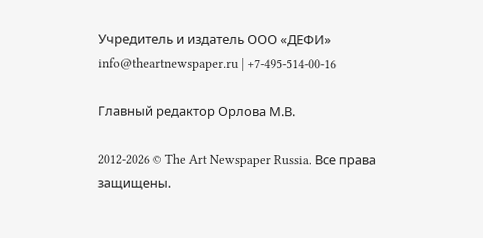Учредитель и издатель ООО «ДЕФИ»
info@theartnewspaper.ru | +7-495-514-00-16

Главный редактор Орлова М.В.

2012-2026 © The Art Newspaper Russia. Все права защищены.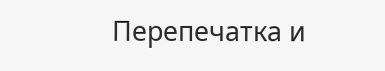Перепечатка и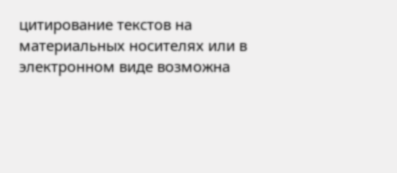цитирование текстов на материальных носителях или в электронном виде возможна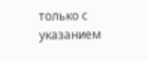только с указанием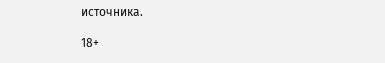источника.

18+